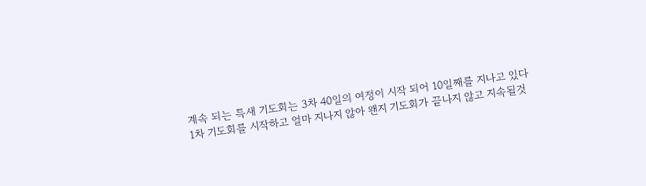계속 되는 특새 기도회는 3차 40일의 여정이 시작 되어 10일째를 지나고 있다
1차 기도회를 시작하고 얼마 지나지 않아 왠지 기도회가 끝나지 않고 지속될것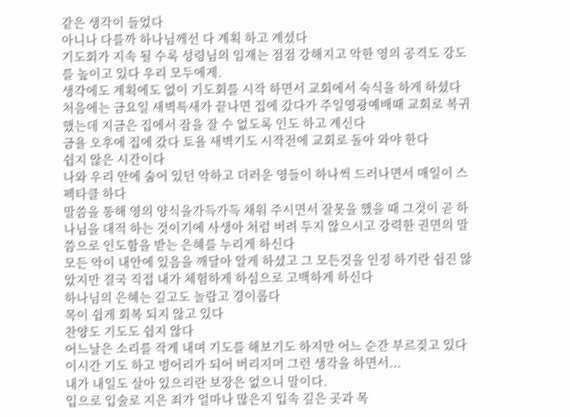같은 생각이 들었다
아니나 다를까 하나님께선 다 계획 하고 계셨다
기도회가 지속 될 수록 성령님의 임재는 점점 강해지고 악한 영의 공격도 강도를 높이고 있다 우리 모두에게.
생각에도 계획에도 없이 기도회를 시작 하면서 교회에서 숙식을 하게 하셨다
처음에는 금요일 새벽특새가 끝나면 집에 갔다가 주일영광예배때 교회로 복귀 했는데 지금은 집에서 잠을 잘 수 없도록 인도 하고 계신다
금욜 오후에 집에 갔다 토욜 새벽기도 시작전에 교회로 돌아 와야 한다
쉽지 않은 시간이다
나와 우리 안에 숨어 있던 악하고 더러운 영들이 하나씩 드러나면서 매일이 스펙타클 하다
말씀을 통해 영의 양식을가득가득 채워 주시면서 잘못을 했을 때 그것이 곧 하나님을 대적 하는 것이기에 사생아 처럼 버려 두지 않으시고 강력한 권면의 말씀으로 인도함을 받는 은혜를 누리게 하신다
모든 악이 내안에 있음을 깨달아 알게 하셨고 그 모든것을 인정 하기란 쉽진 않았지만 결국 직접 내가 체험하게 하심으로 고백하게 하신다
하나님의 은혜는 깊고도 놀랍고 경이롭다
목이 쉽게 회복 되지 않고 있다
찬양도 기도도 쉽지 않다
어느날은 소리를 작게 내며 기도를 해보기도 하지만 어느 순간 부르짖고 있다
이시간 기도 하고 벙어리가 되어 버리지머 그런 생각을 하면서...
내가 내일도 살아 있으리란 보장은 없으니 말이다.
입으로 입술로 지은 죄가 얼마나 많은지 입속 깊은 곳과 목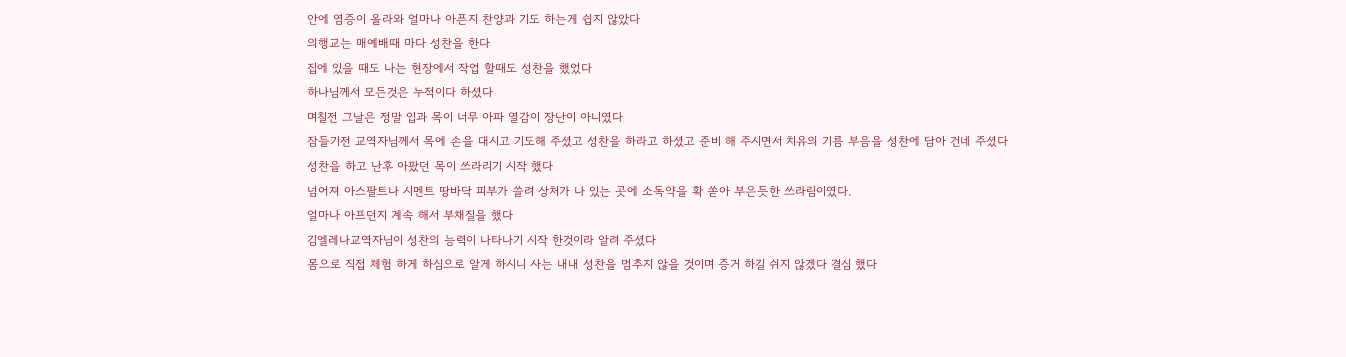안에 염증이 올라와 얼마나 아픈지 찬양과 기도 하는게 쉽지 않았다
의행교는 매예배때 마다 성찬을 한다
집에 있을 때도 나는 현장에서 작업 할때도 성찬을 했었다
하나님께서 모든것은 누적이다 하셨다
며칠전 그날은 정말 입과 목이 너무 아파 열감이 장난이 아니였다
잠들기전 교역자님께서 목에 손을 대시고 기도해 주셨고 성찬을 하라고 하셨고 준비 해 주시면서 치유의 기름 부음을 성찬에 담아 건네 주셨다
성찬을 하고 난후 아팠던 목이 쓰라리기 시작 했다
넘어져 아스팔트나 시멘트 땅바닥 피부가 쓸려 상처가 나 있는 곳에 소독약을 확 쏟아 부은듯한 쓰라림이였다.
얼마나 아프던지 계속 해서 부채질을 했다
김엘레나교역자님이 성찬의 능력이 나타나기 시작 한것이라 알려 주셨다
몸으로 직접 체험 하게 하심으로 알게 하시니 사는 내내 성찬을 멈추지 않을 것이며 증거 하길 쉬지 않겠다 결심 했다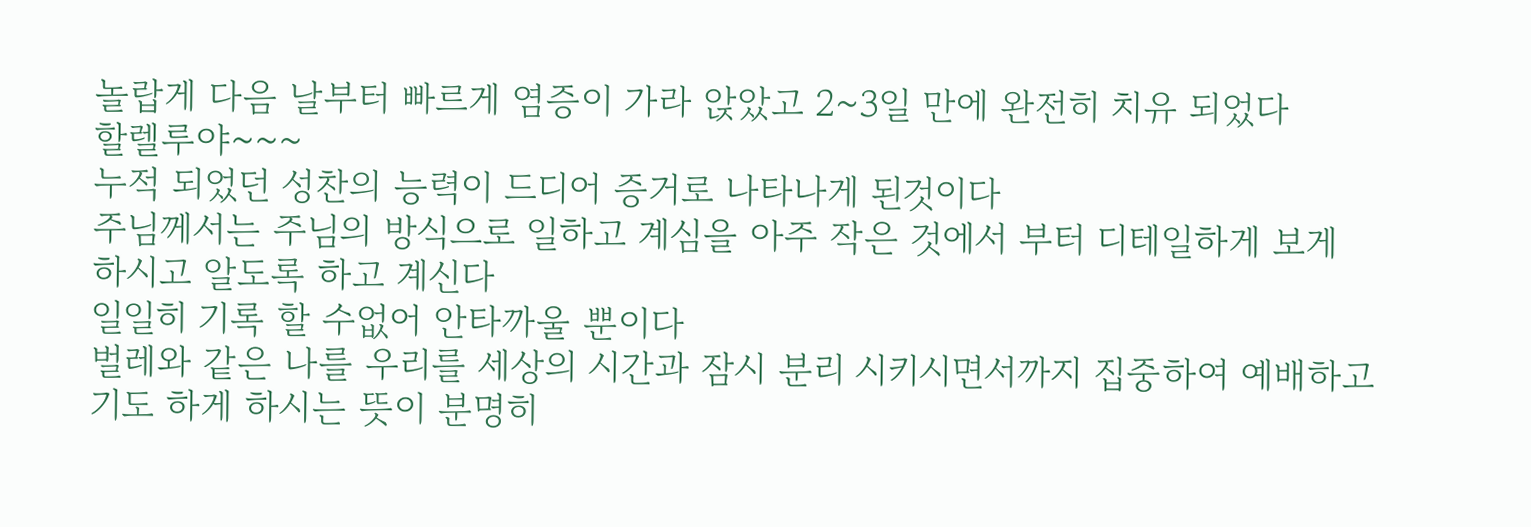놀랍게 다음 날부터 빠르게 염증이 가라 앉았고 2~3일 만에 완전히 치유 되었다
할렐루야~~~
누적 되었던 성찬의 능력이 드디어 증거로 나타나게 된것이다
주님께서는 주님의 방식으로 일하고 계심을 아주 작은 것에서 부터 디테일하게 보게 하시고 알도록 하고 계신다
일일히 기록 할 수없어 안타까울 뿐이다
벌레와 같은 나를 우리를 세상의 시간과 잠시 분리 시키시면서까지 집중하여 예배하고 기도 하게 하시는 뜻이 분명히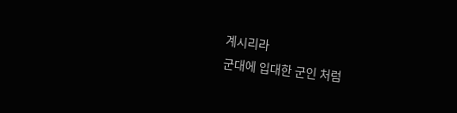계시리라
군대에 입대한 군인 처럼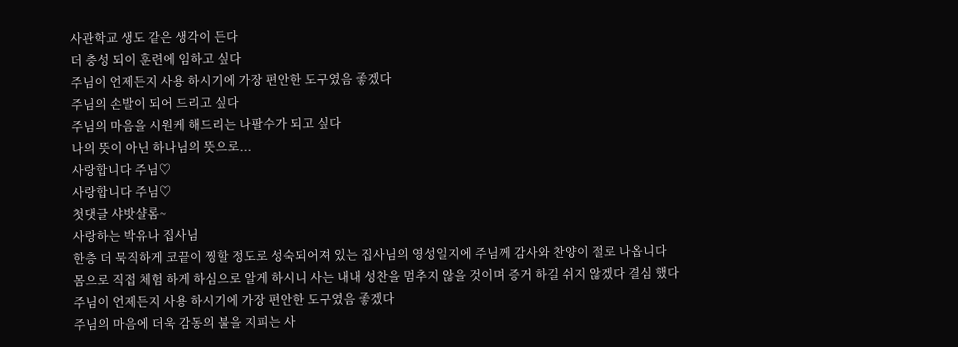사관학교 생도 같은 생각이 든다
더 충성 되이 훈련에 임하고 싶다
주님이 언제든지 사용 하시기에 가장 편안한 도구였음 좋겠다
주님의 손발이 되어 드리고 싶다
주님의 마음을 시원케 해드리는 나팔수가 되고 싶다
나의 뜻이 아닌 하나님의 뜻으로...
사랑합니다 주님♡
사랑합니다 주님♡
첫댓글 샤밧샬롬~
사랑하는 박유나 집사님
한층 더 묵직하게 코끝이 찡할 정도로 성숙되어져 있는 집사님의 영성일지에 주님께 감사와 찬양이 절로 나옵니다
몸으로 직접 체험 하게 하심으로 알게 하시니 사는 내내 성찬을 멈추지 않을 것이며 증거 하길 쉬지 않겠다 결심 했다
주님이 언제든지 사용 하시기에 가장 편안한 도구였음 좋겠다
주님의 마음에 더욱 감동의 불을 지피는 사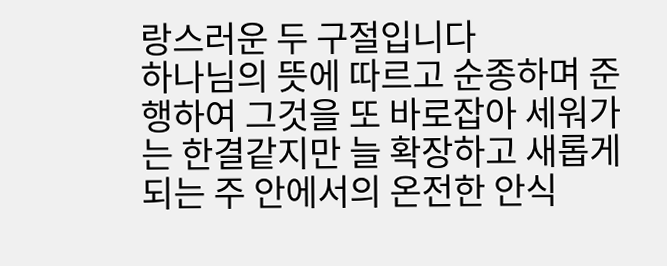랑스러운 두 구절입니다
하나님의 뜻에 따르고 순종하며 준행하여 그것을 또 바로잡아 세워가는 한결같지만 늘 확장하고 새롭게 되는 주 안에서의 온전한 안식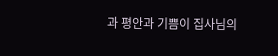과 평안과 기쁨이 집사님의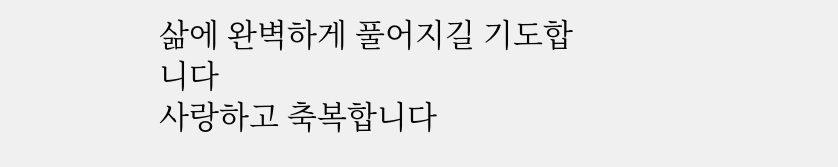삶에 완벽하게 풀어지길 기도합니다
사랑하고 축복합니다